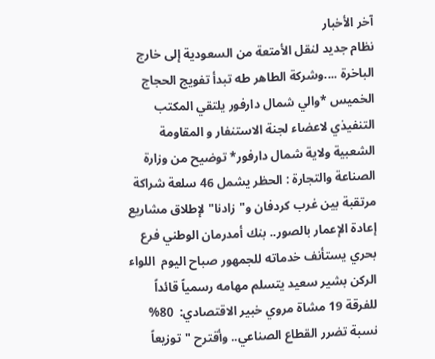آخر الأخبار
نظام جديد لنقل الأمتعة من السعودية إلى خارج الباخرة ....وشركة الطاهر طه تبدأ تفويج الحجاج الخميس *والي شمال دارفور يلتقي المكتب التنفيذي لاعضاء لجنة الاستنفار و المقاومة الشعبية ولاية شمال دارفور* توضيح من وزارة الصناعة والتجارة : الحظر يشمل 46 سلعة شراكة مرتقبة بين غرب كردفان و"زادنا" لإطلاق مشاريع إعادة الإعمار بالصور.. بنك أمدرمان الوطني فرع بحري يستأنف خدماته للجمهور صباح اليوم  اللواء الركن بشير سعيد يتسلم مهامه رسمياً قائداً للفرقة 19 مشاة مروي خبير الاقتصادي:  80% نسبة تضرر القطاع الصناعي.. وأقترح "توزيعاً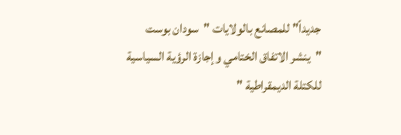جديداً" للمصانع بالولايات "سودان بوست "ينشر الاتفاق الختامي وإجازة الرؤية السياسية للكتلة الديمقراطية "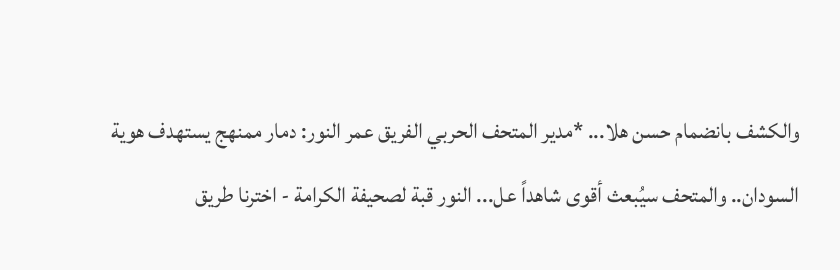والكشف بانضمام حسن هلا... *مدير المتحف الحربي الفريق عمر النور: دمار ممنهج يستهدف هوية السودان.. والمتحف سيُبعث أقوى شاهداً عل... النور قبة لصحيفة الكرامة - اخترنا طريق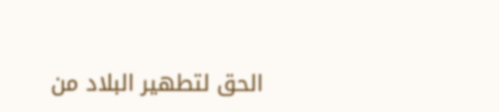الحق لتطهير البلاد من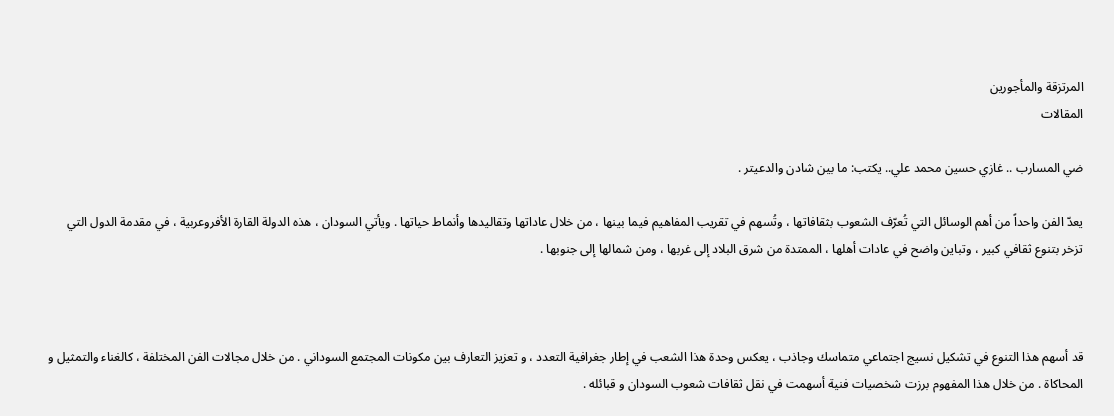المرتزقة والمأجورين
المقالات

ضي المسارب .. غازي حسين محمد علي.. يكتب: ما بين شادن والدعيتر .

يعدّ الفن واحداً من أهم الوسائل التي تُعرّف الشعوب بثقافاتها ، وتُسهم في تقريب المفاهيم فيما بينها ، من خلال عاداتها وتقاليدها وأنماط حياتها . ويأتي السودان ، هذه الدولة القارة الأفروعربية ، في مقدمة الدول التي تزخر بتنوع ثقافي كبير ، وتباين واضح في عادات أهلها ، الممتدة من شرق البلاد إلى غربها ، ومن شمالها إلى جنوبها .



قد أسهم هذا التنوع في تشكيل نسيج اجتماعي متماسك وجاذب ، يعكس وحدة هذا الشعب في إطار جغرافية التعدد ، و تعزيز التعارف بين مكونات المجتمع السوداني . من خلال مجالات الفن المختلفة ، كالغناء والتمثيل و المحاكاة . من خلال هذا المفهوم برزت شخصيات فنية أسهمت في نقل ثقافات شعوب السودان و قبائله .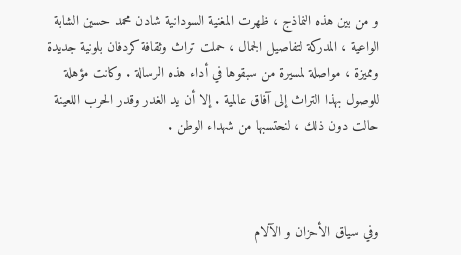و من بين هذه النماذج ، ظهرت المغنية السودانية شادن محمد حسين الشابة الواعية ، المدركة لتفاصيل الجمال ، حملت تراث وثقافة كردفان بلونية جديدة ومميزة ، مواصلة لمسيرة من سبقوها في أداء هذه الرسالة . وكانت مؤهلة للوصول بهذا التراث إلى آفاق عالمية . إلا أن يد الغدر وقدر الحرب اللعينة حالت دون ذلك ، لنحتسبها من شهداء الوطن .



وفي سياق الأحزان و الآلام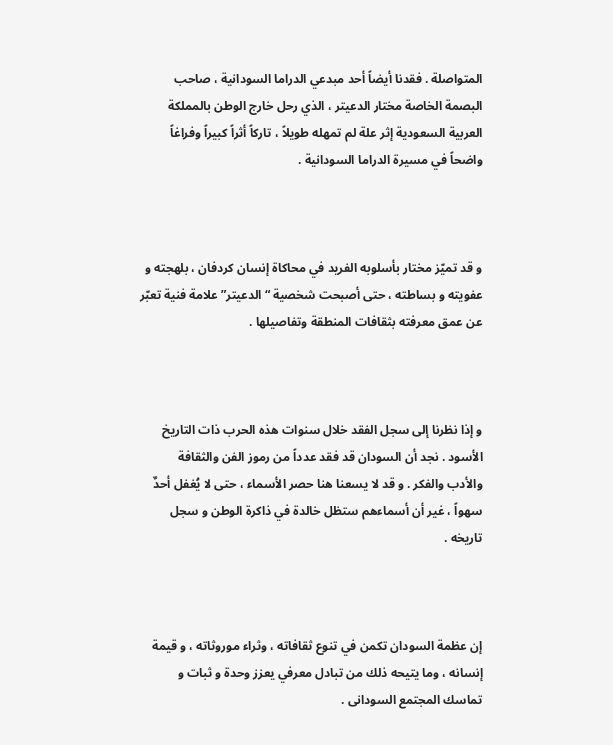المتواصلة . فقدنا أيضاً أحد مبدعي الدراما السودانية ، صاحب البصمة الخاصة مختار الدعيتر ، الذي رحل خارج الوطن بالمملكة العربية السعودية إثر علة لم تمهله طويلاً ، تاركاً أثراً كبيراً وفراغاً واضحاً في مسيرة الدراما السودانية .



و قد تميّز مختار بأسلوبه الفريد في محاكاة إنسان كردفان ، بلهجته و عفويته و بساطته ، حتى أصبحت شخصية “الدعيتر” علامة فنية تعبّر عن عمق معرفته بثقافات المنطقة وتفاصيلها .



و إذا نظرنا إلى سجل الفقد خلال سنوات هذه الحرب ذات التاريخ الأسود . نجد أن السودان قد فقد عدداً من رموز الفن والثقافة والأدب والفكر . و قد لا يسعنا هنا حصر الأسماء ، حتى لا يُغفل أحدٌ سهواً ، غير أن أسماءهم ستظل خالدة في ذاكرة الوطن و سجل تاريخه .



إن عظمة السودان تكمن في تنوع ثقافاته ، وثراء موروثاته ، و قيمة إنسانه ، وما يتيحه ذلك من تبادل معرفي يعزز وحدة و ثبات و تماسك المجتمع السودانى .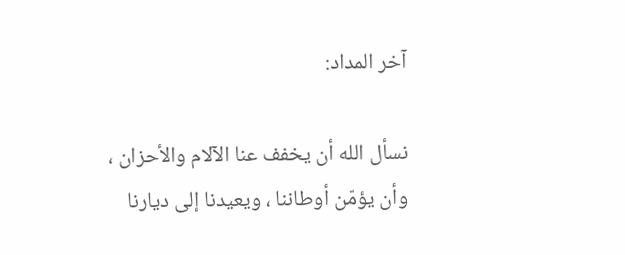آخر المداد:

نسأل الله أن يخفف عنا الآلام والأحزان ، وأن يؤمّن أوطاننا ، ويعيدنا إلى ديارنا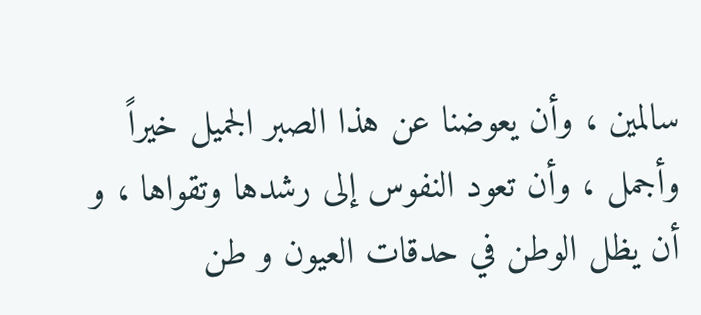سالمين ، وأن يعوضنا عن هذا الصبر الجميل خيراً وأجمل ، وأن تعود النفوس إلى رشدها وتقواها ، و أن يظل الوطن في حدقات العيون و طن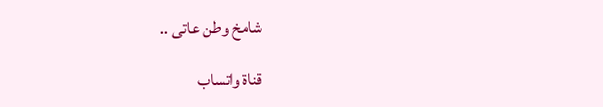شامخ وطن عاتى ..

قناة واتساب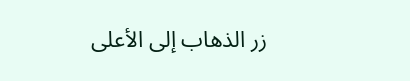زر الذهاب إلى الأعلى